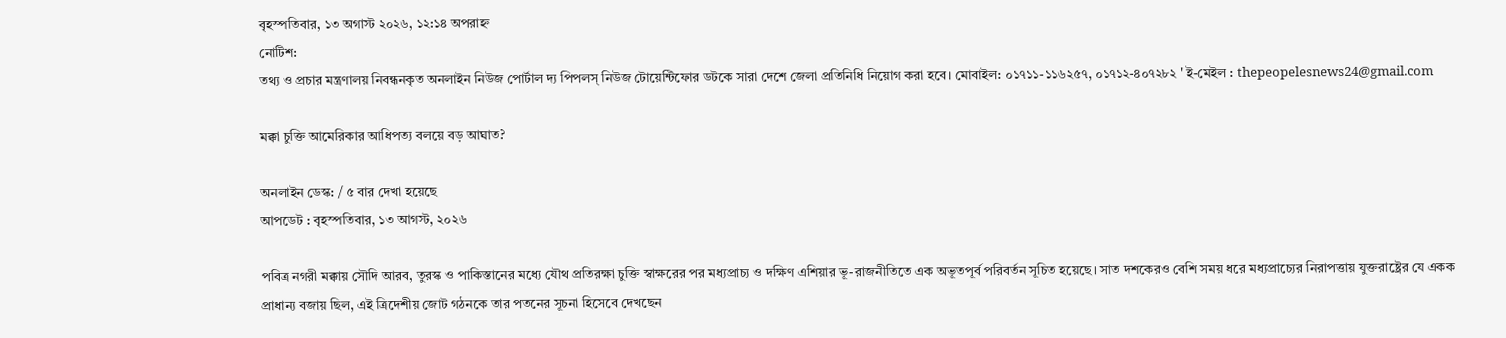বৃহস্পতিবার, ১৩ অগাস্ট ২০২৬, ১২:১৪ অপরাহ্ন
নোটিশ:
তথ্য ও প্রচার মন্ত্রণালয় নিবন্ধনকৃত অনলাইন নিউজ পোর্টাল দ্য পিপলস্ নিউজ টোয়েন্টিফোর ডটকে সারা দেশে জেলা প্রতিনিধি নিয়োগ করা হবে। মোবাইল: ০১৭১১-১১৬২৫৭, ০১৭১২-৪০৭২৮২ ' ই-মেইল : thepeopelesnews24@gmail.com

মক্কা চুক্তি আমেরিকার আধিপত্য বলয়ে বড় আঘাত?

অনলাইন ডেস্ক: / ৫ বার দেখা হয়েছে
আপডেট : বৃহস্পতিবার, ১৩ আগস্ট, ২০২৬

পবিত্র নগরী মক্কায় সৌদি আরব, তুরস্ক ও পাকিস্তানের মধ্যে যৌথ প্রতিরক্ষা চুক্তি স্বাক্ষরের পর মধ্যপ্রাচ্য ও দক্ষিণ এশিয়ার ভূ-রাজনীতিতে এক অভূতপূর্ব পরিবর্তন সূচিত হয়েছে। সাত দশকেরও বেশি সময় ধরে মধ্যপ্রাচ্যের নিরাপত্তায় যুক্তরাষ্ট্রের যে একক প্রাধান্য বজায় ছিল, এই ত্রিদেশীয় জোট গঠনকে তার পতনের সূচনা হিসেবে দেখছেন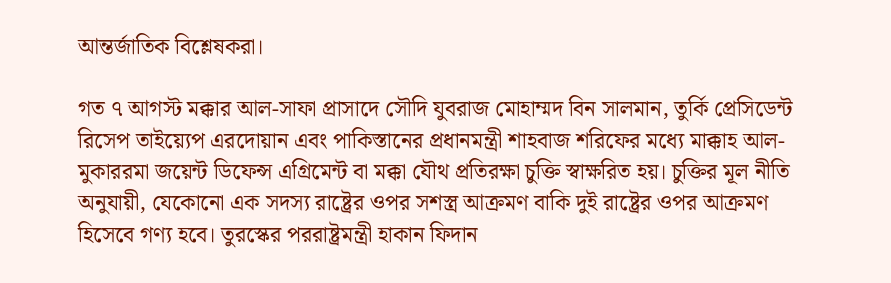আন্তর্জাতিক বিশ্লেষকরা।

গত ৭ আগস্ট মক্কার আল-সাফা প্রাসাদে সৌদি যুবরাজ মোহাম্মদ বিন সালমান, তুর্কি প্রেসিডেন্ট রিসেপ তাইয়্যেপ এরদোয়ান এবং পাকিস্তানের প্রধানমন্ত্রী শাহবাজ শরিফের মধ্যে মাক্কাহ আল-মুকাররমা জয়েন্ট ডিফেন্স এগ্রিমেন্ট বা মক্কা যৌথ প্রতিরক্ষা চুক্তি স্বাক্ষরিত হয়। চুক্তির মূল নীতি অনুযায়ী, যেকোনো এক সদস্য রাষ্ট্রের ওপর সশস্ত্র আক্রমণ বাকি দুই রাষ্ট্রের ওপর আক্রমণ হিসেবে গণ্য হবে। তুরস্কের পররাষ্ট্রমন্ত্রী হাকান ফিদান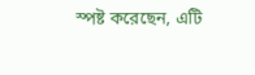স্পষ্ট করেছেন, এটি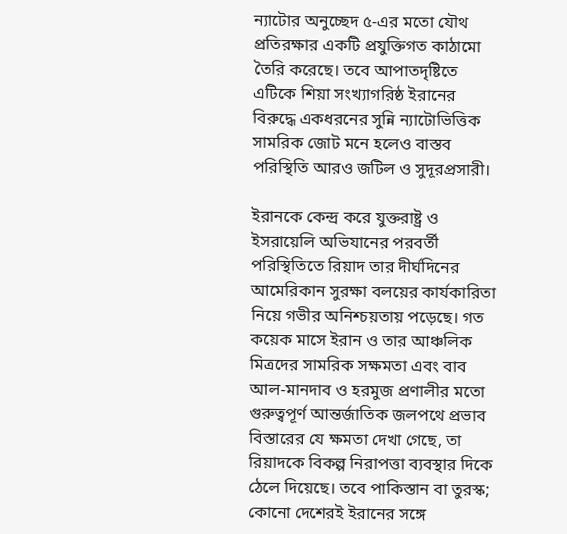ন্যাটোর অনুচ্ছেদ ৫-এর মতো যৌথ প্রতিরক্ষার একটি প্রযুক্তিগত কাঠামো তৈরি করেছে। তবে আপাতদৃষ্টিতে এটিকে শিয়া সংখ্যাগরিষ্ঠ ইরানের বিরুদ্ধে একধরনের সুন্নি ন্যাটোভিত্তিক সামরিক জোট মনে হলেও বাস্তব পরিস্থিতি আরও জটিল ও সুদূরপ্রসারী।

ইরানকে কেন্দ্র করে যুক্তরাষ্ট্র ও ইসরায়েলি অভিযানের পরবর্তী পরিস্থিতিতে রিয়াদ তার দীর্ঘদিনের আমেরিকান সুরক্ষা বলয়ের কার্যকারিতা নিয়ে গভীর অনিশ্চয়তায় পড়েছে। গত কয়েক মাসে ইরান ও তার আঞ্চলিক মিত্রদের সামরিক সক্ষমতা এবং বাব আল-মানদাব ও হরমুজ প্রণালীর মতো গুরুত্বপূর্ণ আন্তর্জাতিক জলপথে প্রভাব বিস্তারের যে ক্ষমতা দেখা গেছে, তা রিয়াদকে বিকল্প নিরাপত্তা ব্যবস্থার দিকে ঠেলে দিয়েছে। তবে পাকিস্তান বা তুরস্ক; কোনো দেশেরই ইরানের সঙ্গে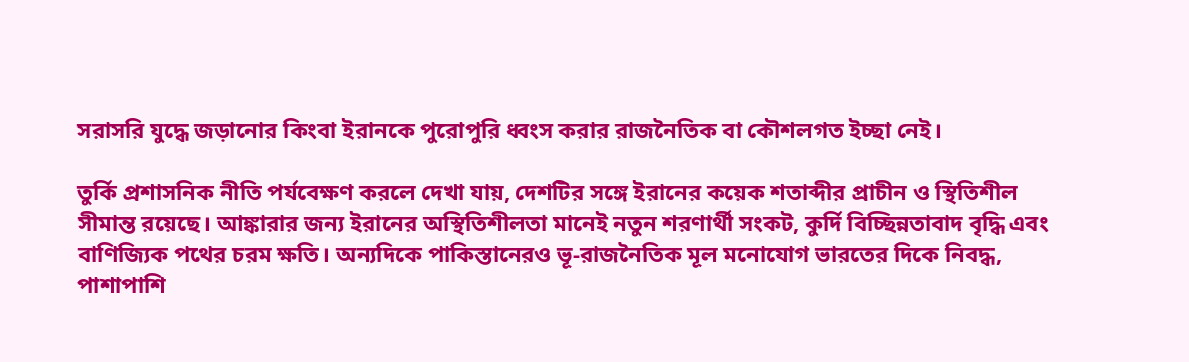সরাসরি যুদ্ধে জড়ানোর কিংবা ইরানকে পুরোপুরি ধ্বংস করার রাজনৈতিক বা কৌশলগত ইচ্ছা নেই।

তুর্কি প্রশাসনিক নীতি পর্যবেক্ষণ করলে দেখা যায়, দেশটির সঙ্গে ইরানের কয়েক শতাব্দীর প্রাচীন ও স্থিতিশীল সীমান্ত রয়েছে। আঙ্কারার জন্য ইরানের অস্থিতিশীলতা মানেই নতুন শরণার্থী সংকট, কুর্দি বিচ্ছিন্নতাবাদ বৃদ্ধি এবং বাণিজ্যিক পথের চরম ক্ষতি। অন্যদিকে পাকিস্তানেরও ভূ-রাজনৈতিক মূল মনোযোগ ভারতের দিকে নিবদ্ধ, পাশাপাশি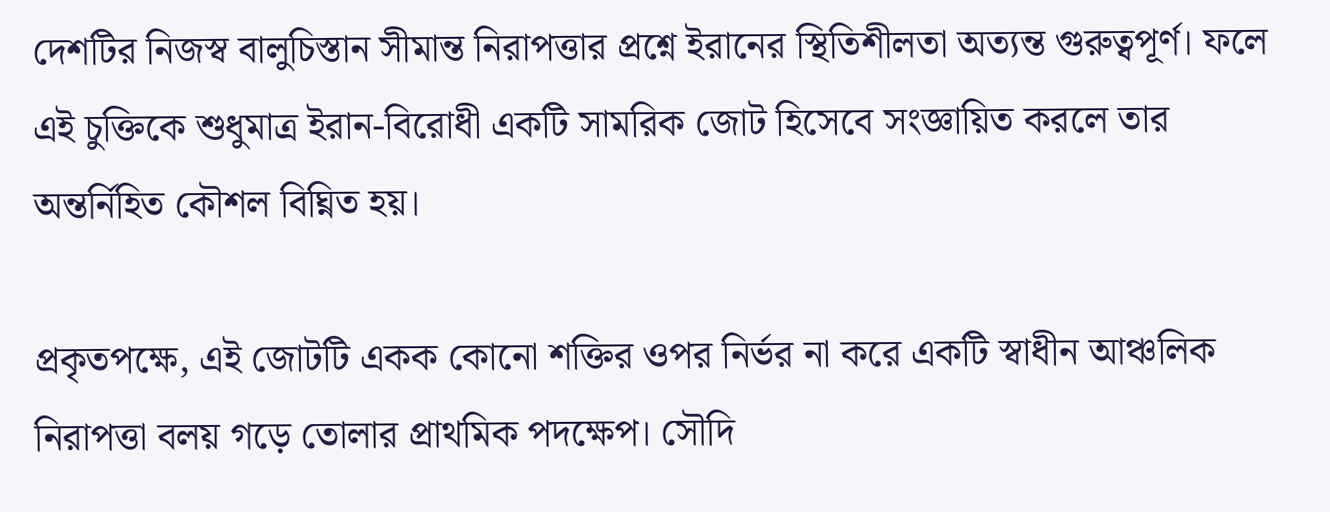দেশটির নিজস্ব বালুচিস্তান সীমান্ত নিরাপত্তার প্রশ্নে ইরানের স্থিতিশীলতা অত্যন্ত গুরুত্বপূর্ণ। ফলে এই চুক্তিকে শুধুমাত্র ইরান-বিরোধী একটি সামরিক জোট হিসেবে সংজ্ঞায়িত করলে তার অন্তর্নিহিত কৌশল বিঘ্নিত হয়।

প্রকৃতপক্ষে, এই জোটটি একক কোনো শক্তির ওপর নির্ভর না করে একটি স্বাধীন আঞ্চলিক নিরাপত্তা বলয় গড়ে তোলার প্রাথমিক পদক্ষেপ। সৌদি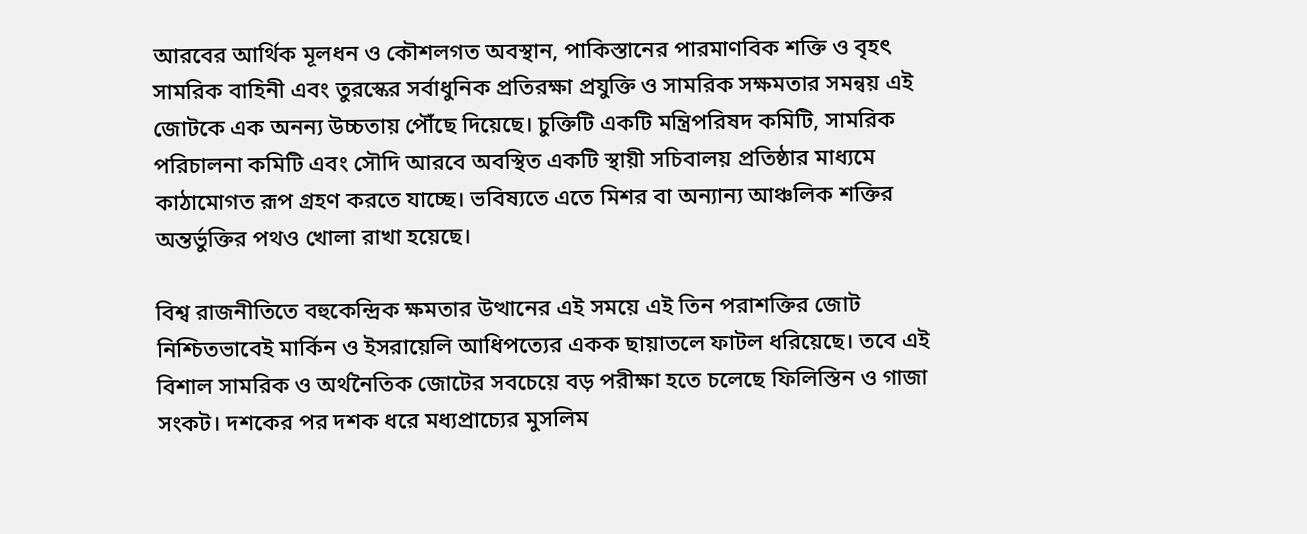আরবের আর্থিক মূলধন ও কৌশলগত অবস্থান, পাকিস্তানের পারমাণবিক শক্তি ও বৃহৎ সামরিক বাহিনী এবং তুরস্কের সর্বাধুনিক প্রতিরক্ষা প্রযুক্তি ও সামরিক সক্ষমতার সমন্বয় এই জোটকে এক অনন্য উচ্চতায় পৌঁছে দিয়েছে। চুক্তিটি একটি মন্ত্রিপরিষদ কমিটি, সামরিক পরিচালনা কমিটি এবং সৌদি আরবে অবস্থিত একটি স্থায়ী সচিবালয় প্রতিষ্ঠার মাধ্যমে কাঠামোগত রূপ গ্রহণ করতে যাচ্ছে। ভবিষ্যতে এতে মিশর বা অন্যান্য আঞ্চলিক শক্তির অন্তর্ভুক্তির পথও খোলা রাখা হয়েছে।

বিশ্ব রাজনীতিতে বহুকেন্দ্রিক ক্ষমতার উত্থানের এই সময়ে এই তিন পরাশক্তির জোট নিশ্চিতভাবেই মার্কিন ও ইসরায়েলি আধিপত্যের একক ছায়াতলে ফাটল ধরিয়েছে। তবে এই বিশাল সামরিক ও অর্থনৈতিক জোটের সবচেয়ে বড় পরীক্ষা হতে চলেছে ফিলিস্তিন ও গাজা সংকট। দশকের পর দশক ধরে মধ্যপ্রাচ্যের মুসলিম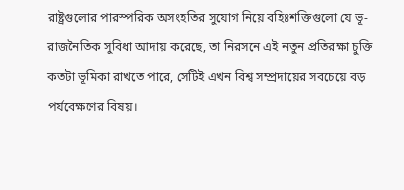রাষ্ট্রগুলোর পারস্পরিক অসংহতির সুযোগ নিয়ে বহিঃশক্তিগুলো যে ভূ-রাজনৈতিক সুবিধা আদায় করেছে, তা নিরসনে এই নতুন প্রতিরক্ষা চুক্তি কতটা ভূমিকা রাখতে পারে, সেটিই এখন বিশ্ব সম্প্রদায়ের সবচেয়ে বড় পর্যবেক্ষণের বিষয়।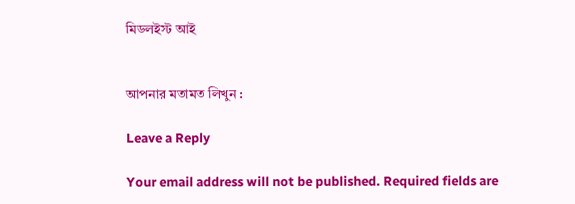মিডলইস্ট আই


আপনার মতামত লিখুন :

Leave a Reply

Your email address will not be published. Required fields are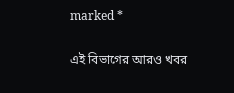marked *

এই বিভাগের আরও খবর